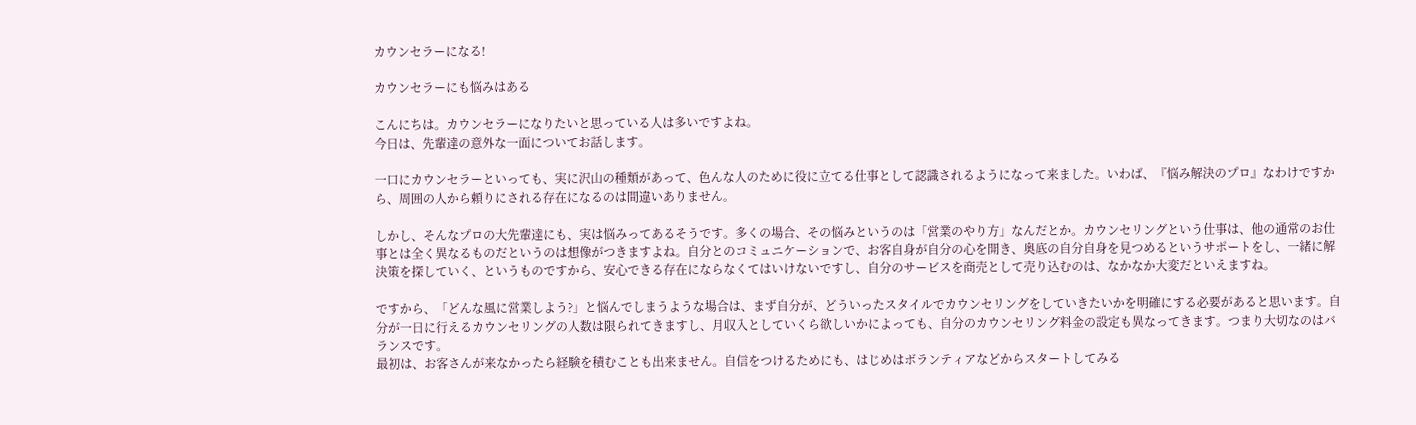カウンセラーになる!

カウンセラーにも悩みはある

こんにちは。カウンセラーになりたいと思っている人は多いですよね。
今日は、先輩達の意外な一面についてお話します。

一口にカウンセラーといっても、実に沢山の種類があって、色んな人のために役に立てる仕事として認識されるようになって来ました。いわば、『悩み解決のプロ』なわけですから、周囲の人から頼りにされる存在になるのは間違いありません。

しかし、そんなプロの大先輩達にも、実は悩みってあるそうです。多くの場合、その悩みというのは「営業のやり方」なんだとか。カウンセリングという仕事は、他の通常のお仕事とは全く異なるものだというのは想像がつきますよね。自分とのコミュニケーションで、お客自身が自分の心を開き、奥底の自分自身を見つめるというサポートをし、一緒に解決策を探していく、というものですから、安心できる存在にならなくてはいけないですし、自分のサービスを商売として売り込むのは、なかなか大変だといえますね。

ですから、「どんな風に営業しよう?」と悩んでしまうような場合は、まず自分が、どういったスタイルでカウンセリングをしていきたいかを明確にする必要があると思います。自分が一日に行えるカウンセリングの人数は限られてきますし、月収入としていくら欲しいかによっても、自分のカウンセリング料金の設定も異なってきます。つまり大切なのはバランスです。
最初は、お客さんが来なかったら経験を積むことも出来ません。自信をつけるためにも、はじめはボランティアなどからスタートしてみる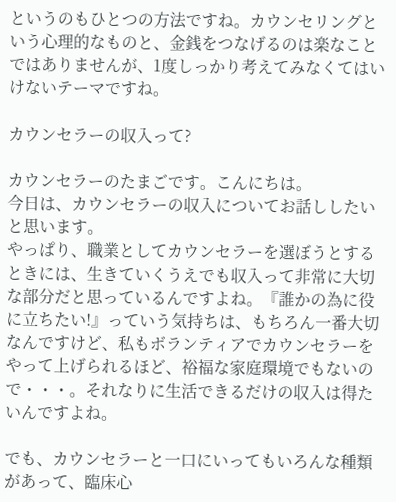というのもひとつの方法ですね。カウンセリングという心理的なものと、金銭をつなげるのは楽なことではありませんが、1度しっかり考えてみなくてはいけないテーマですね。

カウンセラーの収入って?

カウンセラーのたまごです。こんにちは。
今日は、カウンセラーの収入についてお話ししたいと思います。
やっぱり、職業としてカウンセラーを選ぼうとするときには、生きていくうえでも収入って非常に大切な部分だと思っているんですよね。『誰かの為に役に立ちたい!』っていう気持ちは、もちろん一番大切なんですけど、私もボランティアでカウンセラーをやって上げられるほど、裕福な家庭環境でもないので・・・。それなりに生活できるだけの収入は得たいんですよね。

でも、カウンセラーと一口にいってもいろんな種類があって、臨床心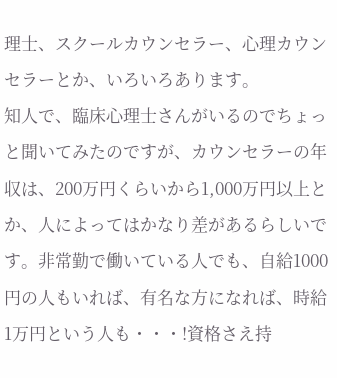理士、スクールカウンセラー、心理カウンセラーとか、いろいろあります。
知人で、臨床心理士さんがいるのでちょっと聞いてみたのですが、カウンセラーの年収は、200万円くらいから1,000万円以上とか、人によってはかなり差があるらしいです。非常勤で働いている人でも、自給1000円の人もいれば、有名な方になれば、時給1万円という人も・・・!資格さえ持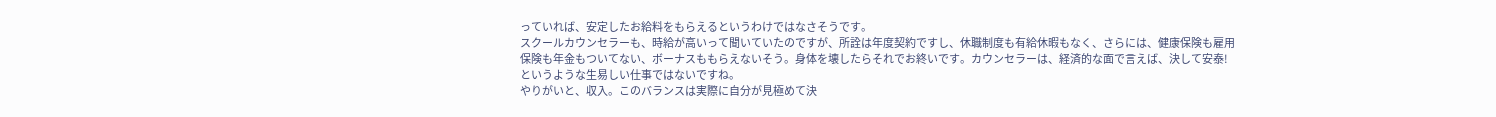っていれば、安定したお給料をもらえるというわけではなさそうです。
スクールカウンセラーも、時給が高いって聞いていたのですが、所詮は年度契約ですし、休職制度も有給休暇もなく、さらには、健康保険も雇用保険も年金もついてない、ボーナスももらえないそう。身体を壊したらそれでお終いです。カウンセラーは、経済的な面で言えば、決して安泰!というような生易しい仕事ではないですね。
やりがいと、収入。このバランスは実際に自分が見極めて決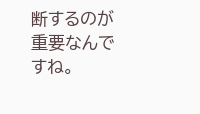断するのが重要なんですね。